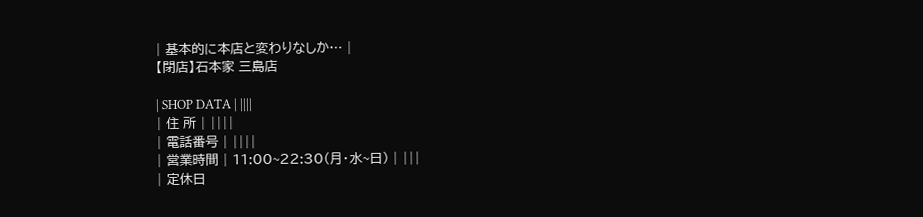| 基本的に本店と変わりなしか… |
【閉店】石本家 三島店

| SHOP DATA | ||||
| 住 所 | ||||
| 電話番号 | ||||
| 営業時間 | 11:00~22:30(月・水~日) | |||
| 定休日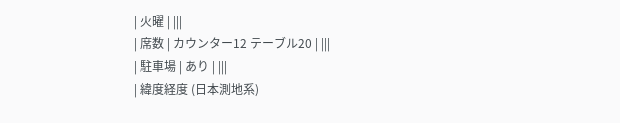| 火曜 | |||
| 席数 | カウンター12 テーブル20 | |||
| 駐車場 | あり | |||
| 緯度経度 (日本測地系)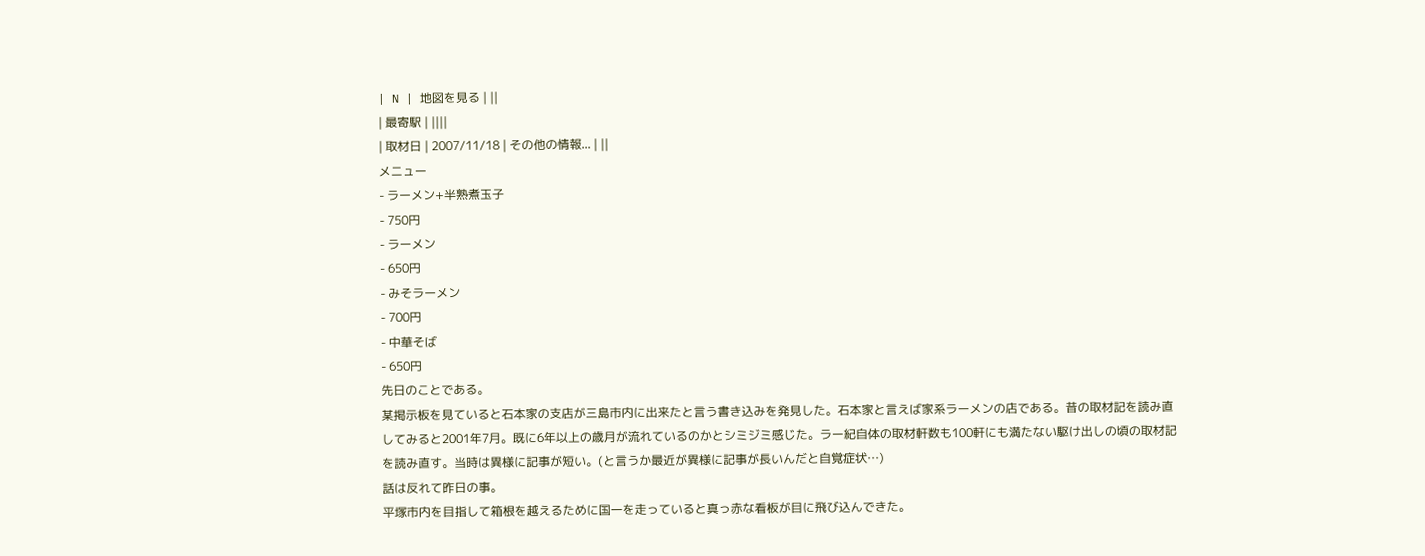| N | 地図を見る | ||
| 最寄駅 | ||||
| 取材日 | 2007/11/18 | その他の情報... | ||
メニュー
- ラーメン+半熟煮玉子
- 750円
- ラーメン
- 650円
- みそラーメン
- 700円
- 中華そば
- 650円
先日のことである。
某掲示板を見ていると石本家の支店が三島市内に出来たと言う書き込みを発見した。石本家と言えば家系ラーメンの店である。昔の取材記を読み直してみると2001年7月。既に6年以上の歳月が流れているのかとシミジミ感じた。ラー紀自体の取材軒数も100軒にも満たない駆け出しの頃の取材記を読み直す。当時は異様に記事が短い。(と言うか最近が異様に記事が長いんだと自覚症状…)
話は反れて昨日の事。
平塚市内を目指して箱根を越えるために国一を走っていると真っ赤な看板が目に飛び込んできた。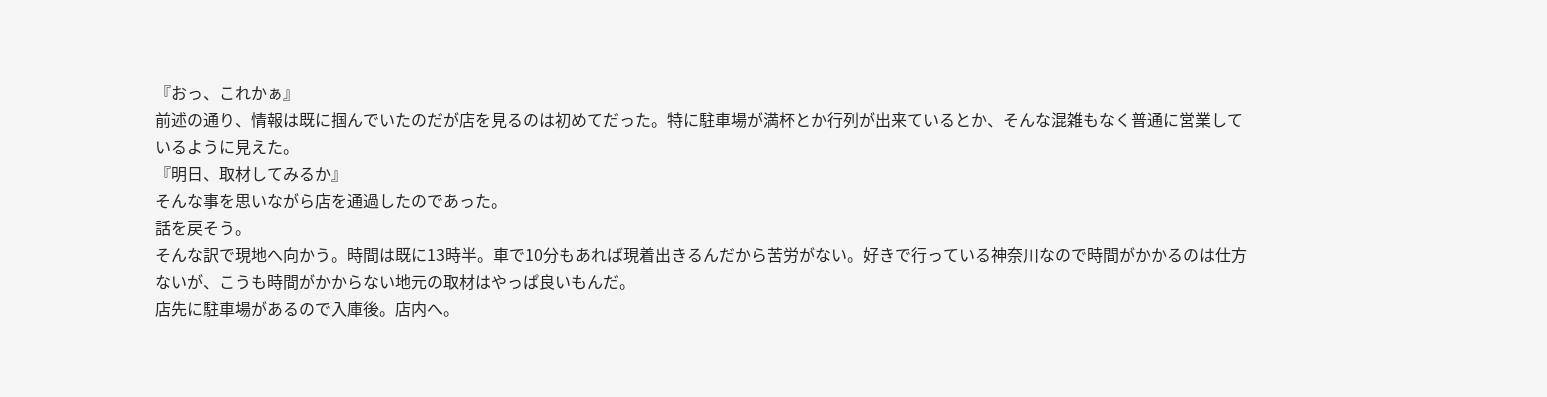『おっ、これかぁ』
前述の通り、情報は既に掴んでいたのだが店を見るのは初めてだった。特に駐車場が満杯とか行列が出来ているとか、そんな混雑もなく普通に営業しているように見えた。
『明日、取材してみるか』
そんな事を思いながら店を通過したのであった。
話を戻そう。
そんな訳で現地へ向かう。時間は既に13時半。車で10分もあれば現着出きるんだから苦労がない。好きで行っている神奈川なので時間がかかるのは仕方ないが、こうも時間がかからない地元の取材はやっぱ良いもんだ。
店先に駐車場があるので入庫後。店内へ。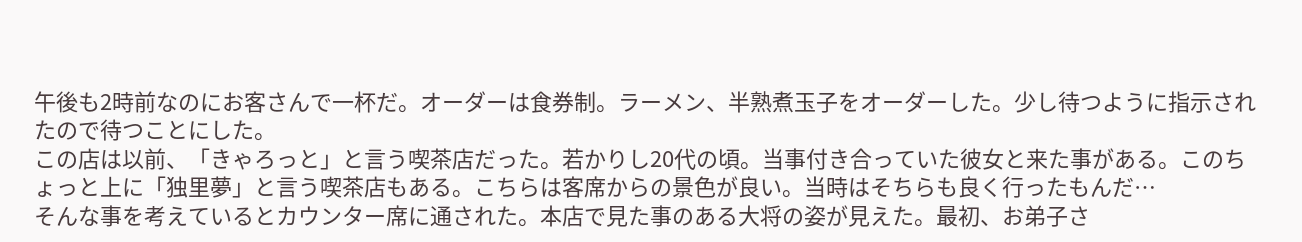午後も2時前なのにお客さんで一杯だ。オーダーは食券制。ラーメン、半熟煮玉子をオーダーした。少し待つように指示されたので待つことにした。
この店は以前、「きゃろっと」と言う喫茶店だった。若かりし20代の頃。当事付き合っていた彼女と来た事がある。このちょっと上に「独里夢」と言う喫茶店もある。こちらは客席からの景色が良い。当時はそちらも良く行ったもんだ…
そんな事を考えているとカウンター席に通された。本店で見た事のある大将の姿が見えた。最初、お弟子さ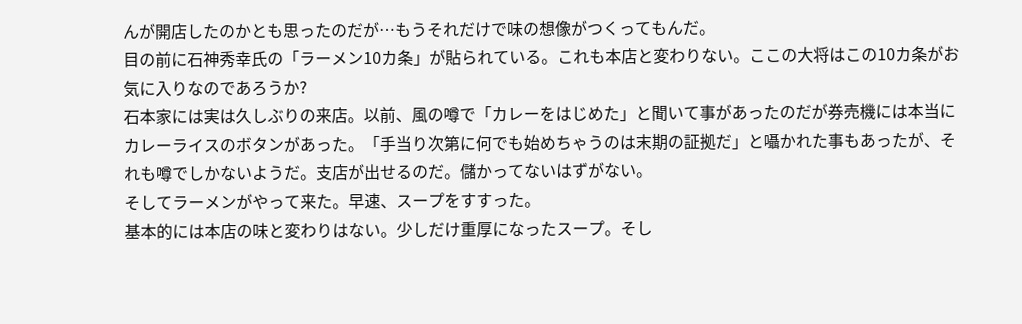んが開店したのかとも思ったのだが…もうそれだけで味の想像がつくってもんだ。
目の前に石神秀幸氏の「ラーメン10カ条」が貼られている。これも本店と変わりない。ここの大将はこの10カ条がお気に入りなのであろうか?
石本家には実は久しぶりの来店。以前、風の噂で「カレーをはじめた」と聞いて事があったのだが券売機には本当にカレーライスのボタンがあった。「手当り次第に何でも始めちゃうのは末期の証拠だ」と囁かれた事もあったが、それも噂でしかないようだ。支店が出せるのだ。儲かってないはずがない。
そしてラーメンがやって来た。早速、スープをすすった。
基本的には本店の味と変わりはない。少しだけ重厚になったスープ。そし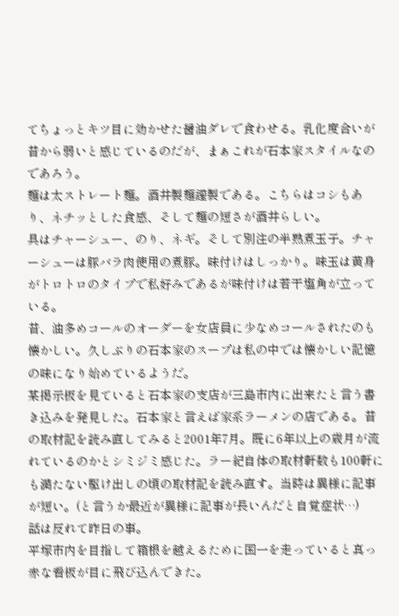てちょっとキツ目に効かせた醤油ダレで食わせる。乳化度合いが昔から弱いと感じているのだが、まぁこれが石本家スタイルなのであろう。
麺は太ストレート麺。酒井製麺謹製である。こちらはコシもあり、ネチッとした食感、そして麺の短さが酒井らしい。
具はチャーシュー、のり、ネギ。そして別注の半熟煮玉子。チャーシューは豚バラ肉使用の煮豚。味付けはしっかり。味玉は黄身がトロトロのタイプで私好みであるが味付けは若干塩角が立っている。
昔、油多めコールのオーダーを女店員に少なめコールされたのも懐かしい。久しぶりの石本家のスープは私の中では懐かしい記憶の味になり始めているようだ。
某掲示板を見ていると石本家の支店が三島市内に出来たと言う書き込みを発見した。石本家と言えば家系ラーメンの店である。昔の取材記を読み直してみると2001年7月。既に6年以上の歳月が流れているのかとシミジミ感じた。ラー紀自体の取材軒数も100軒にも満たない駆け出しの頃の取材記を読み直す。当時は異様に記事が短い。(と言うか最近が異様に記事が長いんだと自覚症状…)
話は反れて昨日の事。
平塚市内を目指して箱根を越えるために国一を走っていると真っ赤な看板が目に飛び込んできた。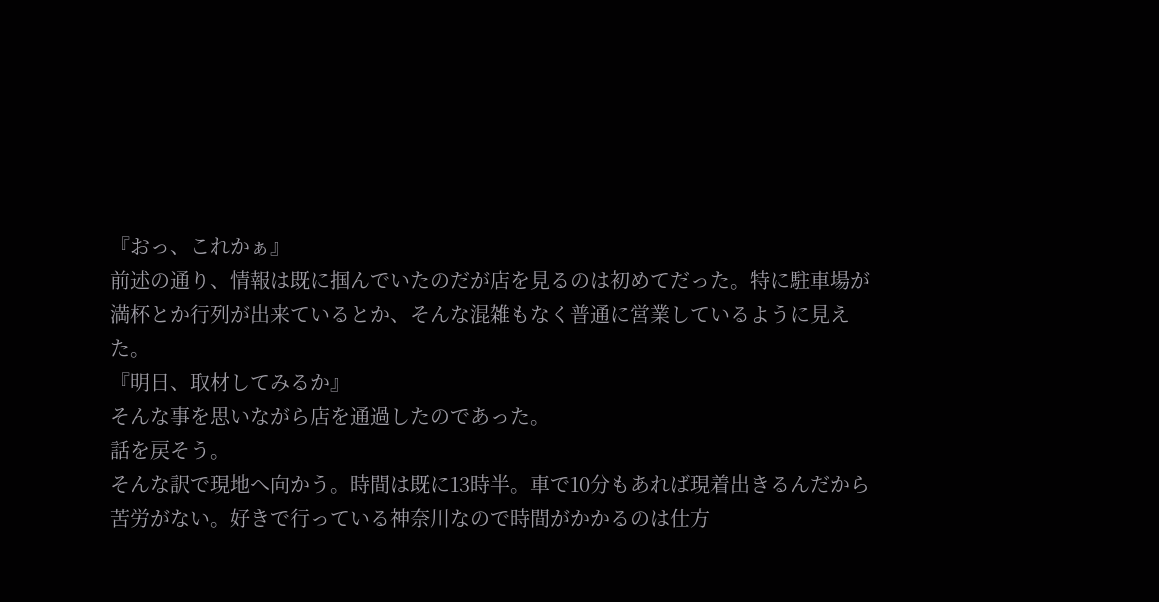『おっ、これかぁ』
前述の通り、情報は既に掴んでいたのだが店を見るのは初めてだった。特に駐車場が満杯とか行列が出来ているとか、そんな混雑もなく普通に営業しているように見えた。
『明日、取材してみるか』
そんな事を思いながら店を通過したのであった。
話を戻そう。
そんな訳で現地へ向かう。時間は既に13時半。車で10分もあれば現着出きるんだから苦労がない。好きで行っている神奈川なので時間がかかるのは仕方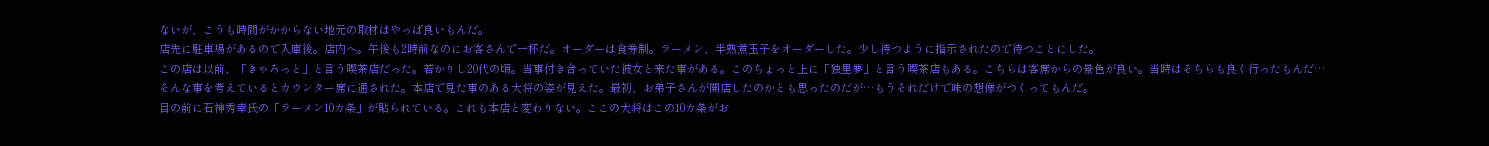ないが、こうも時間がかからない地元の取材はやっぱ良いもんだ。
店先に駐車場があるので入庫後。店内へ。午後も2時前なのにお客さんで一杯だ。オーダーは食券制。ラーメン、半熟煮玉子をオーダーした。少し待つように指示されたので待つことにした。
この店は以前、「きゃろっと」と言う喫茶店だった。若かりし20代の頃。当事付き合っていた彼女と来た事がある。このちょっと上に「独里夢」と言う喫茶店もある。こちらは客席からの景色が良い。当時はそちらも良く行ったもんだ…
そんな事を考えているとカウンター席に通された。本店で見た事のある大将の姿が見えた。最初、お弟子さんが開店したのかとも思ったのだが…もうそれだけで味の想像がつくってもんだ。
目の前に石神秀幸氏の「ラーメン10カ条」が貼られている。これも本店と変わりない。ここの大将はこの10カ条がお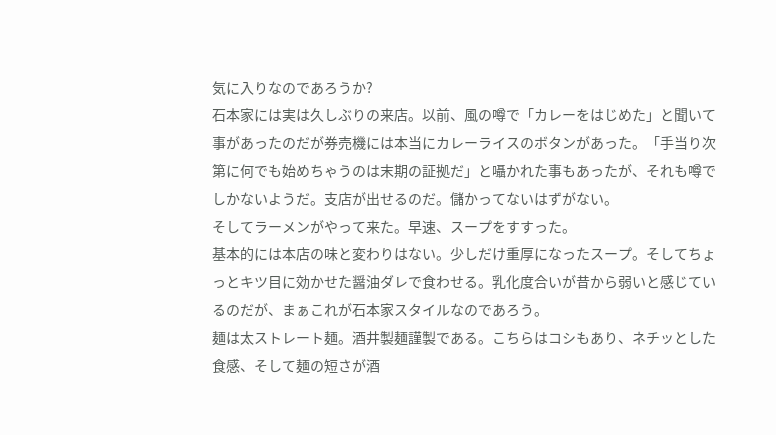気に入りなのであろうか?
石本家には実は久しぶりの来店。以前、風の噂で「カレーをはじめた」と聞いて事があったのだが券売機には本当にカレーライスのボタンがあった。「手当り次第に何でも始めちゃうのは末期の証拠だ」と囁かれた事もあったが、それも噂でしかないようだ。支店が出せるのだ。儲かってないはずがない。
そしてラーメンがやって来た。早速、スープをすすった。
基本的には本店の味と変わりはない。少しだけ重厚になったスープ。そしてちょっとキツ目に効かせた醤油ダレで食わせる。乳化度合いが昔から弱いと感じているのだが、まぁこれが石本家スタイルなのであろう。
麺は太ストレート麺。酒井製麺謹製である。こちらはコシもあり、ネチッとした食感、そして麺の短さが酒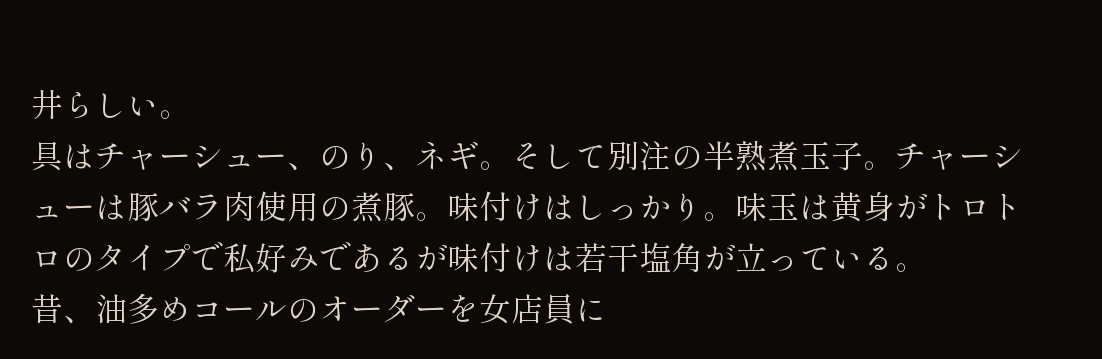井らしい。
具はチャーシュー、のり、ネギ。そして別注の半熟煮玉子。チャーシューは豚バラ肉使用の煮豚。味付けはしっかり。味玉は黄身がトロトロのタイプで私好みであるが味付けは若干塩角が立っている。
昔、油多めコールのオーダーを女店員に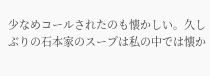少なめコールされたのも懐かしい。久しぶりの石本家のスープは私の中では懐か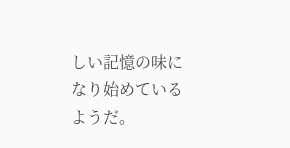しい記憶の味になり始めているようだ。